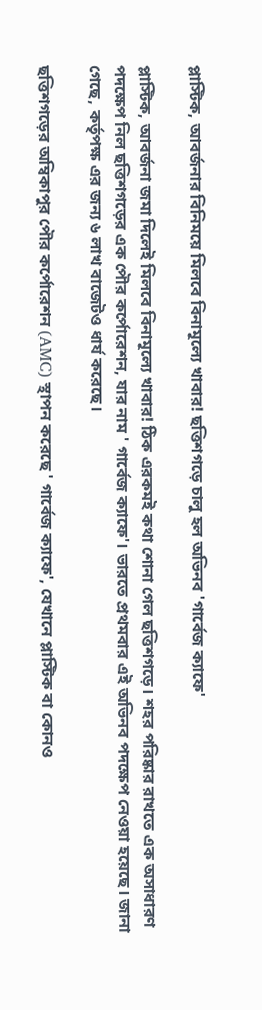প্লাস্টিক, আবর্জনার বিনিময়ে মিলবে বিনামূল্যে খাবার! ছত্তিশগড়ে চালু হল অভিনব 'গার্বেজ ক্যাফে'

প্লাস্টিক, আবর্জনা জমা দিলেই মিলবে বিনামূল্যে খাবার! ঠিক এরকমই কথা শোনা গেল ছত্তিশগড়ে। শহর পরিষ্কার রাখতে এক অসাধারণ পদক্ষেপ নিল ছত্তিশগড়ের এক পৌর কর্পোরেশন, যার নাম ' গার্বেজ ক্যাফে'। ভারতে প্রথমবার এই অভিনব পদক্ষেপ নেওয়া হয়েছে। জানা গেছে, কর্তৃপক্ষ এর জন্য ৬ লাখ বাজেটও ধার্য করেছে।

ছত্তিশগড়ের অম্বিকাপুর পৌর কর্পোরেশন (AMC) স্থাপন করেছে ' গার্বেজ ক্যাফে', যেখানে প্লাস্টিক বা কোনও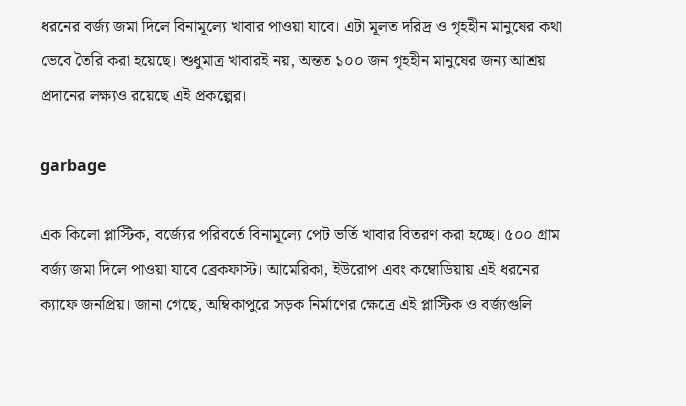ধরনের বর্জ্য জমা দিলে বিনামূল্যে খাবার পাওয়া যাবে। এটা মূলত দরিদ্র ও গৃহহীন মানুষের কথা ভেবে তৈরি করা হয়েছে। শুধুমাত্র খাবারই নয়, অন্তত ১০০ জন গৃহহীন মানুষের জন্য আশ্রয় প্রদানের লক্ষ্যও রয়েছে এই প্রকল্পের।

garbage

এক কিলো প্লাস্টিক, বর্জ্যের পরিবর্তে বিনামূল্যে পেট ভর্তি খাবার বিতরণ করা হচ্ছে। ৫০০ গ্রাম বর্জ্য জমা দিলে পাওয়া যাবে ব্রেকফাস্ট। আমেরিকা, ইউরোপ এবং কম্বোডিয়ায় এই ধরনের ক্যাফে জনপ্রিয়। জানা গেছে, অম্বিকাপুরে সড়ক নির্মাণের ক্ষেত্রে এই প্লাস্টিক ও বর্জ্যগুলি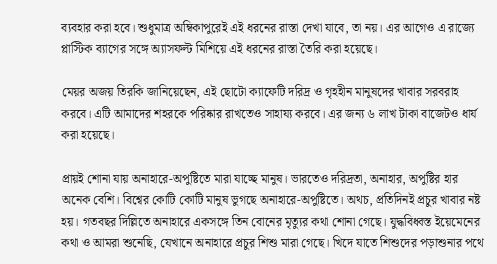ব্যবহার করা হবে। শুধুমাত্র অম্বিকাপুরেই এই ধরনের রাস্তা দেখা যাবে, তা নয়। এর আগেও এ রাজ্যে প্লাস্টিক ব্যাগের সঙ্গে অ্যাসফল্ট মিশিয়ে এই ধরনের রাস্তা তৈরি করা হয়েছে।

মেয়র অজয় তিরকি জানিয়েছেন, এই ছোটো ক্যাফেটি দরিদ্র ও গৃহহীন মানুষদের খাবার সরবরাহ করবে। এটি আমাদের শহরকে পরিষ্কার রাখতেও সাহায্য করবে। এর জন্য ৬ লাখ টাকা বাজেটও ধার্য করা হয়েছে।

প্রায়ই শোনা যায় অনাহারে-অপুষ্টিতে মারা যাচ্ছে মানুষ। ভারতেও দরিদ্রতা, অনাহার, অপুষ্টির হার অনেক বেশি। বিশ্বের কোটি কোটি মানুষ ভুগছে অনাহারে-অপুষ্টিতে। অথচ, প্রতিদিনই প্রচুর খাবার নষ্ট হয়। গতবছর দিল্লিতে অনাহারে একসঙ্গে তিন বোনের মৃত্যুর কথা শোনা গেছে। যুদ্ধবিধ্বস্ত ইয়েমেনের কথা ও আমরা শুনেছি, যেখানে অনাহারে প্রচুর শিশু মারা গেছে। খিদে যাতে শিশুদের পড়াশুনার পথে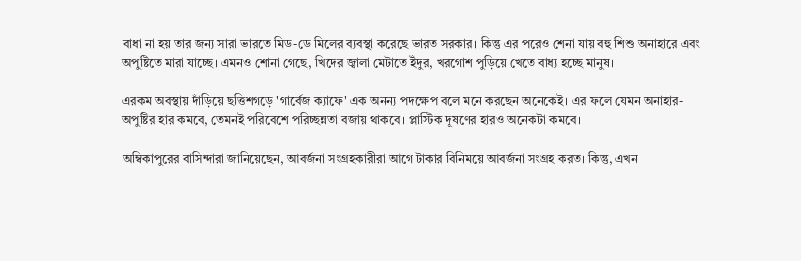বাধা না হয় তার জন্য সারা ভারতে মিড-ডে মিলের ব্যবস্থা করেছে ভারত সরকার। কিন্তু এর পরেও শেনা যায় বহু শিশু অনাহারে এবং অপুষ্টিতে মারা যাচ্ছে। এমনও শোনা গেছে, খিদের জ্বালা মেটাতে ইঁদুর, খরগোশ পুড়িয়ে খেতে বাধ্য হচ্ছে মানুষ।

এরকম অবস্থায় দাঁড়িয়ে ছত্তিশগড়ে 'গার্বেজ ক্যাফে' এক অনন্য পদক্ষেপ বলে মনে করছেন অনেকেই। এর ফলে যেমন অনাহার-অপুষ্টির হার কমবে, তেমনই পরিবেশে পরিচ্ছন্নতা বজায় থাকবে। প্লাস্টিক দূষণের হারও অনেকটা কমবে।

অম্বিকাপুরের বাসিন্দারা জানিয়েছেন, আবর্জনা সংগ্রহকারীরা আগে টাকার বিনিময়ে আবর্জনা সংগ্রহ করত। কিন্তু, এখন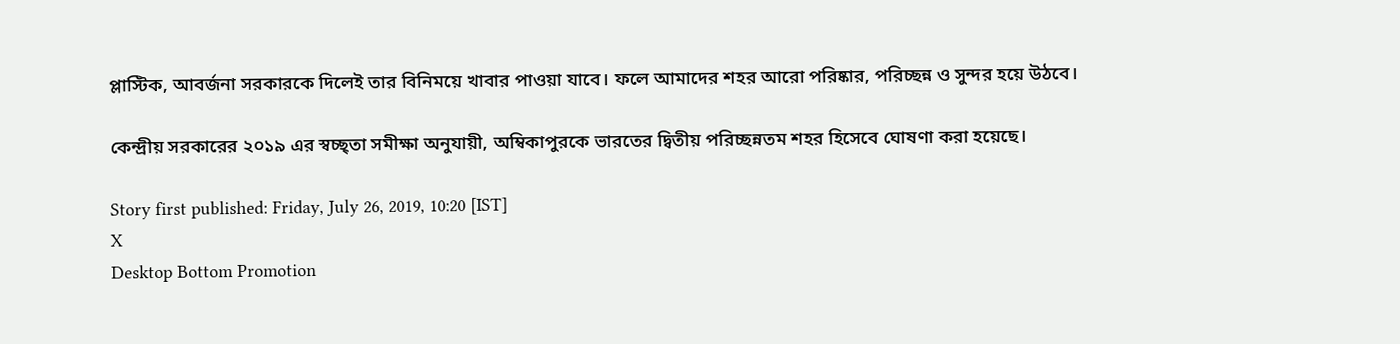প্লাস্টিক, আবর্জনা সরকারকে দিলেই তার বিনিময়ে খাবার পাওয়া যাবে। ফলে আমাদের শহর আরো পরিষ্কার, পরিচ্ছন্ন ও সুন্দর হয়ে উঠবে।

কেন্দ্রীয় সরকারের ২০১৯ এর স্বচ্ছ্তা সমীক্ষা অনুযায়ী, অম্বিকাপুরকে ভারতের দ্বিতীয় পরিচ্ছন্নতম শহর হিসেবে ঘোষণা করা হয়েছে।

Story first published: Friday, July 26, 2019, 10:20 [IST]
X
Desktop Bottom Promotion